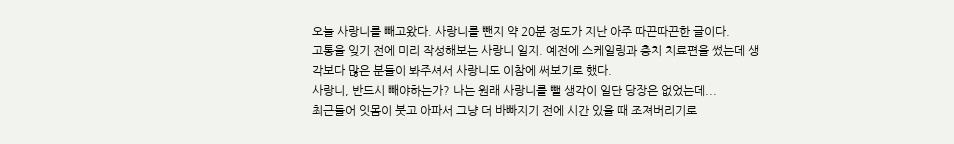오늘 사랑니를 빼고왔다. 사랑니를 뺀지 약 20분 정도가 지난 아주 따끈따끈한 글이다.
고통을 잊기 전에 미리 작성해보는 사랑니 일지. 예전에 스케일링과 충치 치료편을 썼는데 생각보다 많은 분들이 봐주셔서 사랑니도 이참에 써보기로 했다.
사랑니, 반드시 빼야하는가? 나는 원래 사랑니를 뺄 생각이 일단 당장은 없었는데...
최근들어 잇몸이 붓고 아파서 그냥 더 바빠지기 전에 시간 있을 때 조져버리기로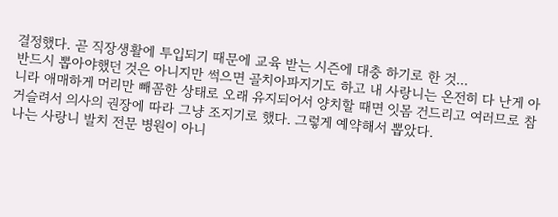결정했다. 곧 직장생활에 투입되기 때문에 교육 받는 시즌에 대충 하기로 한 것...
반드시 뽑아야했던 것은 아니지만 썩으면 골치아파지기도 하고 내 사랑니는 온전히 다 난게 아니라 애매하게 머리만 빼꼼한 상태로 오래 유지되어서 양치할 때면 잇몸 건드리고 여러므로 참 거슬려서 의사의 권장에 따라 그냥 조지기로 했다. 그렇게 예약해서 뽑았다.
나는 사랑니 발치 전문 병원이 아니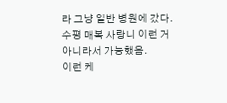라 그냥 일반 병원에 갔다. 수평 매복 사랑니 이런 거 아니라서 가능했음.
이런 케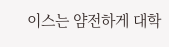이스는 얌전하게 대학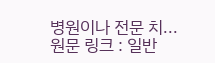병원이나 전문 치...
원문 링크 : 일반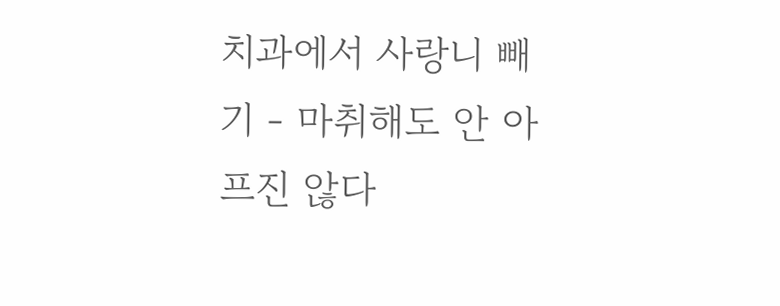치과에서 사랑니 빼기 - 마취해도 안 아프진 않다